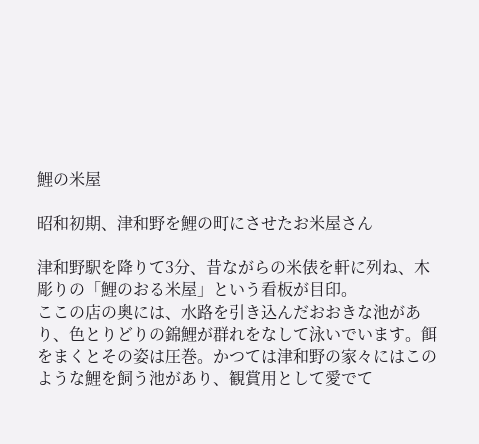鯉の米屋

昭和初期、津和野を鯉の町にさせたお米屋さん

津和野駅を降りて3分、昔ながらの米俵を軒に列ね、木彫りの「鯉のおる米屋」という看板が目印。
ここの店の奥には、水路を引き込んだおおきな池があり、色とりどりの錦鯉が群れをなして泳いでいます。餌をまくとその姿は圧巻。かつては津和野の家々にはこのような鯉を飼う池があり、観賞用として愛でて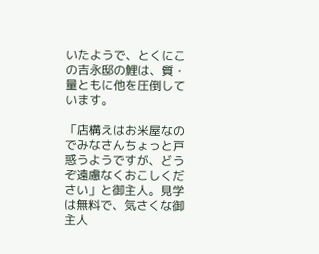いたようで、とくにこの吉永邸の鯉は、質・量ともに他を圧倒しています。

「店構えはお米屋なのでみなさんちょっと戸惑うようですが、どうぞ遠慮なくおこしください」と御主人。見学は無料で、気さくな御主人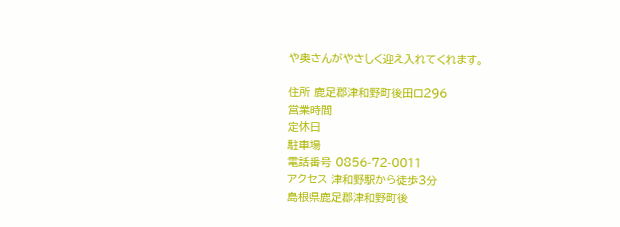や奥さんがやさしく迎え入れてくれます。

住所 鹿足郡津和野町後田ロ296
営業時間
定休日
駐車場
電話番号 0856-72-0011
アクセス 津和野駅から徒歩3分
島根県鹿足郡津和野町後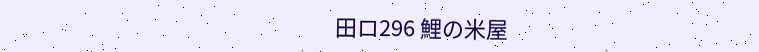田ロ296 鯉の米屋